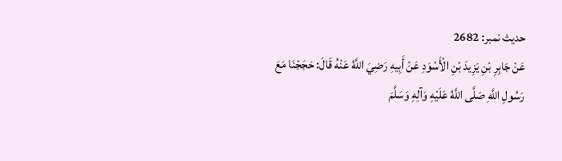حدیث نمبر: 2682
عَنْ جَابِرِ بْنِ يَزِيدَ بْنِ الْأَسْوَدِ عَنْ أَبِيهِ رَضِيَ اللَّهُ عَنْهُ قَالَ: حَجَجْنَا مَعَ رَسُولِ اللَّهِ صَلَّى اللَّهُ عَلَيْهِ وَآلِهِ وَسَلَّمَ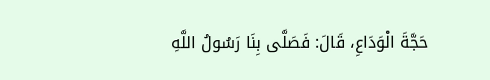حَجَّةَ الْوَدَاعِ، قَالَ: فَصَلَّى بِنَا رَسُولُ اللَّهِ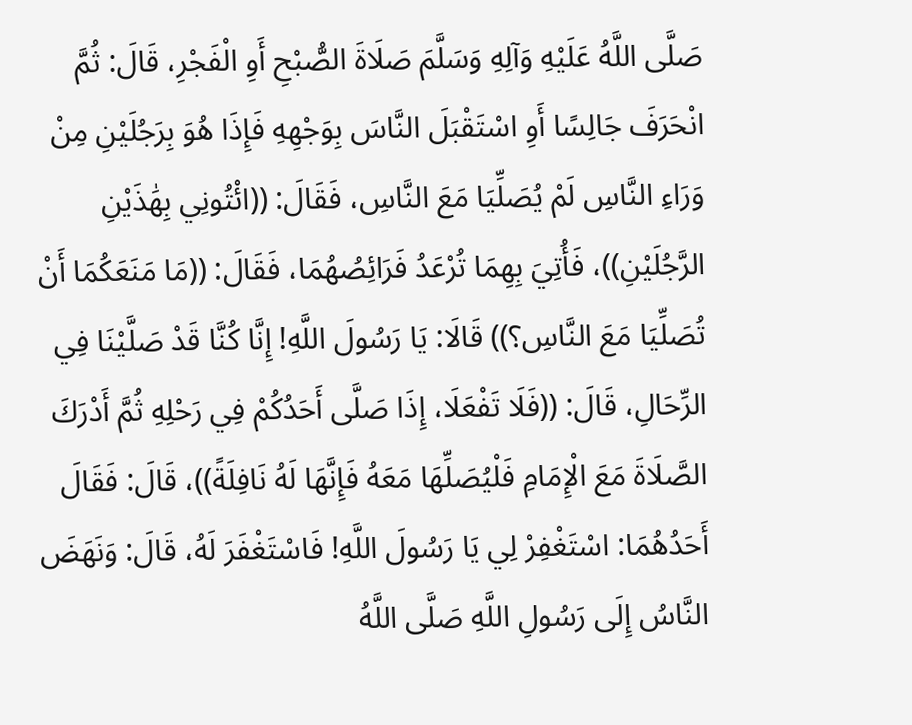صَلَّى اللَّهُ عَلَيْهِ وَآلِهِ وَسَلَّمَ صَلَاةَ الصُّبْحِ أَوِ الْفَجْرِ، قَالَ: ثُمَّ انْحَرَفَ جَالِسًا أَوِ اسْتَقْبَلَ النَّاسَ بِوَجْهِهِ فَإِذَا هُوَ بِرَجُلَيْنِ مِنْ وَرَاءِ النَّاسِ لَمْ يُصَلِّيَا مَعَ النَّاسِ، فَقَالَ: ((ائْتُونِي بِهَٰذَيْنِ الرَّجُلَيْنِ))، فَأُتِيَ بِهِمَا تُرْعَدُ فَرَائِصُهُمَا، فَقَالَ: ((مَا مَنَعَكُمَا أَنْ تُصَلِّيَا مَعَ النَّاسِ؟)) قَالَا: يَا رَسُولَ اللَّهِ! إِنَّا كُنَّا قَدْ صَلَّيْنَا فِي الرِّحَالِ، قَالَ: ((فَلَا تَفْعَلَا، إِذَا صَلَّى أَحَدُكُمْ فِي رَحْلِهِ ثُمَّ أَدْرَكَ الصَّلَاةَ مَعَ الْإِمَامِ فَلْيُصَلِّهَا مَعَهُ فَإِنَّهَا لَهُ نَافِلَةً))، قَالَ: فَقَالَ أَحَدُهُمَا: اسْتَغْفِرْ لِي يَا رَسُولَ اللَّهِ! فَاسْتَغْفَرَ لَهُ، قَالَ: وَنَهَضَ النَّاسُ إِلَى رَسُولِ اللَّهِ صَلَّى اللَّهُ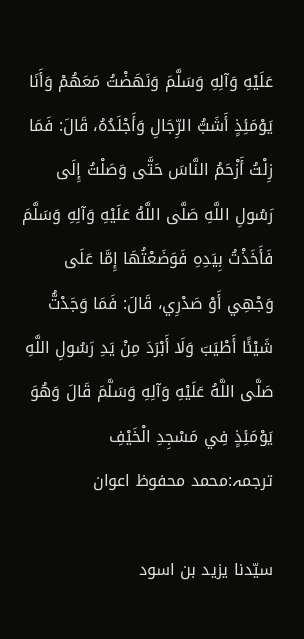عَلَيْهِ وَآلِهِ وَسَلَّمَ وَنَهَضْتُ مَعَهُمْ وَأَنَا يَوْمَئِذٍ أَشَبُّ الرِّجَالِ وَأَجْلَدُهُ، قَالَ: فَمَا زِلْتُ أَزْحَمُ النَّاسَ حَتَّى وَصَلْتُ إِلَى رَسُولِ اللَّهِ صَلَّى اللَّهُ عَلَيْهِ وَآلِهِ وَسَلَّمَ فَأَخَذْتُ بِيَدِهِ فَوَضَعْتُهَا إِمَّا عَلَى وَجْهِي أَوْ صَدْرِي، قَالَ: فَمَا وَجَدْتُّ شَيْئًا أَطْيَبَ وَلَا أَبْرَدَ مِنْ يَدِ رَسُولِ اللَّهِ صَلَّى اللَّهُ عَلَيْهِ وَآلِهِ وَسَلَّمَ قَالَ وَهُوَ يَوْمَئِذٍ فِي مَسْجِدِ الْخَيْفِ
ترجمہ:محمد محفوظ اعوان

سیّدنا یزید بن اسود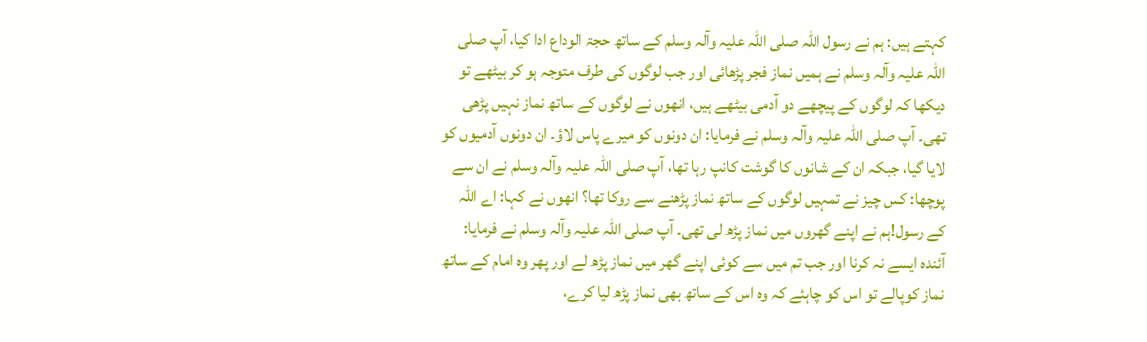کہتے ہیں: ہم نے رسول اللہ صلی اللہ علیہ وآلہ وسلم کے ساتھ حجۃ الوداع ادا کیا، آپ صلی اللہ علیہ وآلہ وسلم نے ہمیں نماز فجر پڑھائی اور جب لوگوں کی طرف متوجہ ہو کر بیٹھے تو دیکھا کہ لوگوں کے پیچھے دو آدمی بیٹھے ہیں، انھوں نے لوگوں کے ساتھ نماز نہیں پڑھی تھی۔ آپ صلی اللہ علیہ وآلہ وسلم نے فرمایا: ان دونوں کو میرے پاس لاؤ۔ ان دونوں آدمیوں کو لایا گیا، جبکہ ان کے شانوں کا گوشت کانپ رہا تھا، آپ صلی اللہ علیہ وآلہ وسلم نے ان سے پوچھا: کس چیز نے تمہیں لوگوں کے ساتھ نماز پڑھنے سے روکا تھا؟ انھوں نے کہا: اے اللہ کے رسول!ہم نے اپنے گھروں میں نماز پڑھ لی تھی۔ آپ صلی اللہ علیہ وآلہ وسلم نے فرمایا: آئندہ ایسے نہ کرنا اور جب تم میں سے کوئی اپنے گھر میں نماز پڑھ لے اور پھر وہ امام کے ساتھ نماز کوپالے تو اس کو چاہئے کہ وہ اس کے ساتھ بھی نماز پڑھ لیا کرے،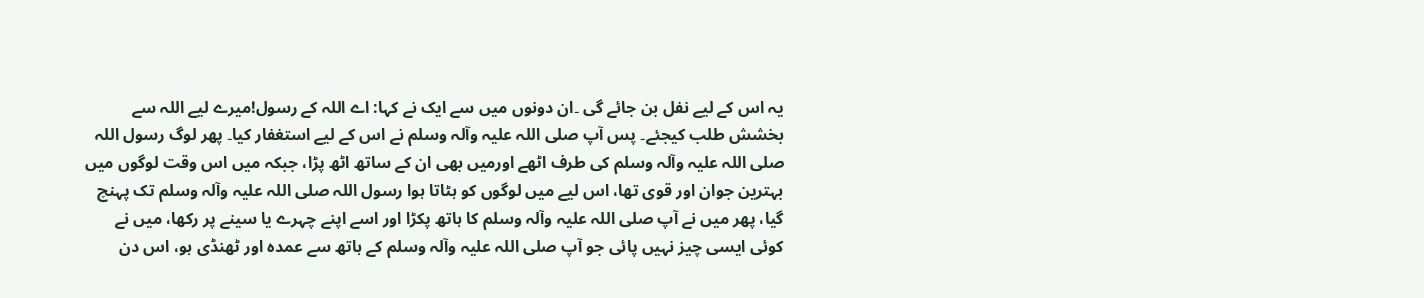یہ اس کے لیے نفل بن جائے گی ۔ان دونوں میں سے ایک نے کہا: اے اللہ کے رسول!میرے لیے اللہ سے بخشش طلب کیجئے۔ پس آپ صلی اللہ علیہ وآلہ وسلم نے اس کے لیے استغفار کیا۔ پھر لوگ رسول اللہ صلی اللہ علیہ وآلہ وسلم کی طرف اٹھے اورمیں بھی ان کے ساتھ اٹھ پڑا، جبکہ میں اس وقت لوگوں میں بہترین جوان اور قوی تھا، اس لیے میں لوگوں کو ہٹاتا ہوا رسول اللہ صلی اللہ علیہ وآلہ وسلم تک پہنچ گیا، پھر میں نے آپ صلی اللہ علیہ وآلہ وسلم کا ہاتھ پکڑا اور اسے اپنے چہرے یا سینے پر رکھا، میں نے کوئی ایسی چیز نہیں پائی جو آپ صلی اللہ علیہ وآلہ وسلم کے ہاتھ سے عمدہ اور ٹھنڈی ہو، اس دن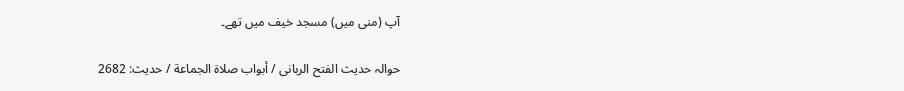آپ (منی میں) مسجد خیف میں تھے۔

حوالہ حدیث الفتح الربانی / أبواب صلاة الجماعة / حدیث: 2682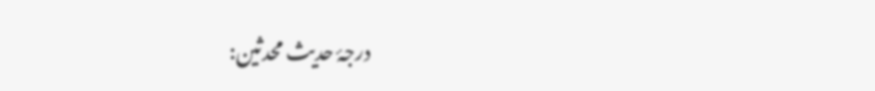درجۂ حدیث محدثین: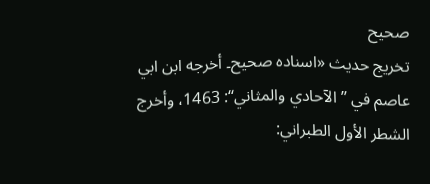صحیح
تخریج حدیث «اسناده صحيح۔ أخرجه ابن ابي عاصم في ’’الآحادي والمثاني‘‘: 1463، وأخرج الشطر الأول الطبراني: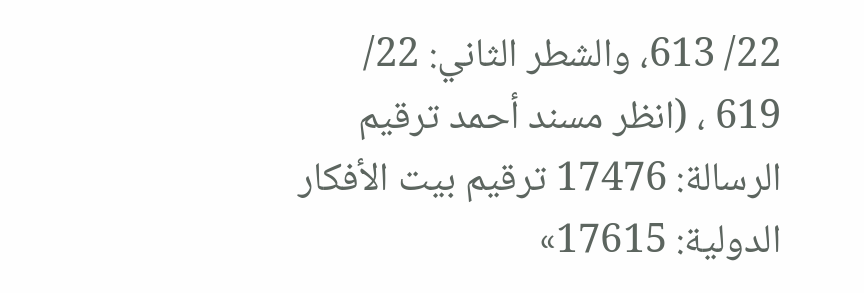22/ 613، والشطر الثاني: 22/ 619 ، (انظر مسند أحمد ترقيم الرسالة: 17476 ترقیم بيت الأفكار الدولية: 17615»